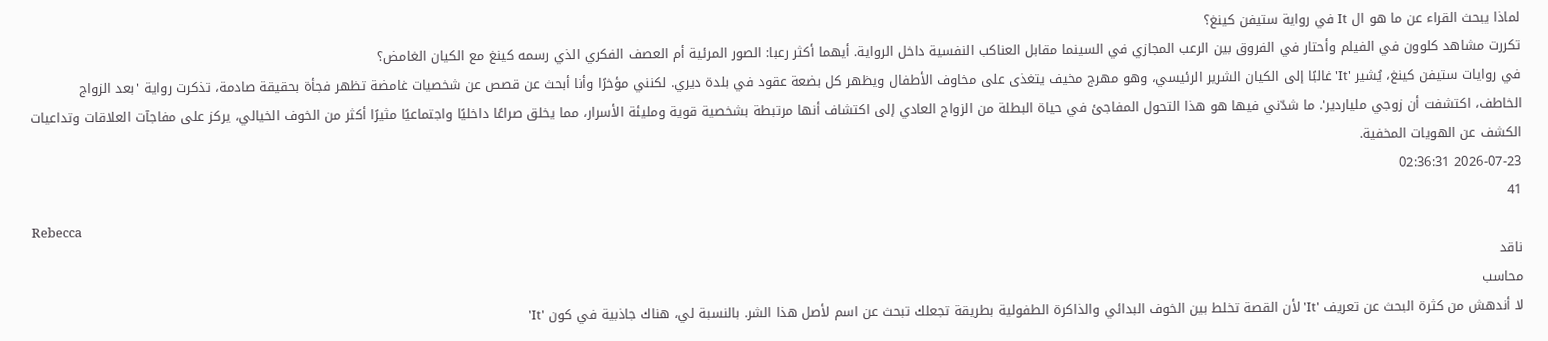لماذا يبحث القراء عن ما هو ال It في رواية ستيفن كينغ؟
تكررت مشاهد كلوون في الفيلم وأحتار في الفروق بين الرعب المجازي في السينما مقابل العناكب النفسية داخل الرواية. أيهما أكثر رعبا: الصور المرئية أم العصف الفكري الذي رسمه كينغ مع الكيان الغامض؟
في روايات ستيفن كينغ، يُشير 'It' غالبًا إلى الكيان الشرير الرئيسي، وهو مهرج مخيف يتغذى على مخاوف الأطفال ويظهر كل بضعة عقود في بلدة ديري. لكنني مؤخرًا وأنا أبحث عن قصص عن شخصيات غامضة تظهر فجأة بحقيقة صادمة، تذكرت رواية 'بعد الزواج الخاطف، اكتشفت أن زوجي ملياردير'. ما شدّني فيها هو هذا التحول المفاجئ في حياة البطلة من الزواج العادي إلى اكتشاف أنها مرتبطة بشخصية قوية ومليئة الأسرار، مما يخلق صراعًا داخليًا واجتماعيًا مثيرًا أكثر من الخوف الخيالي، يركز على مفاجآت العلاقات وتداعيات الكشف عن الهويات المخفية.
2026-07-23 02:36:31
41
Rebecca
ناقد
محاسب
لا أندهش من كثرة البحث عن تعريف 'It' لأن القصة تخلط بين الخوف البدائي والذاكرة الطفولية بطريقة تجعلك تبحث عن اسم لأصل هذا الشر. بالنسبة لي، هناك جاذبية في كون 'It'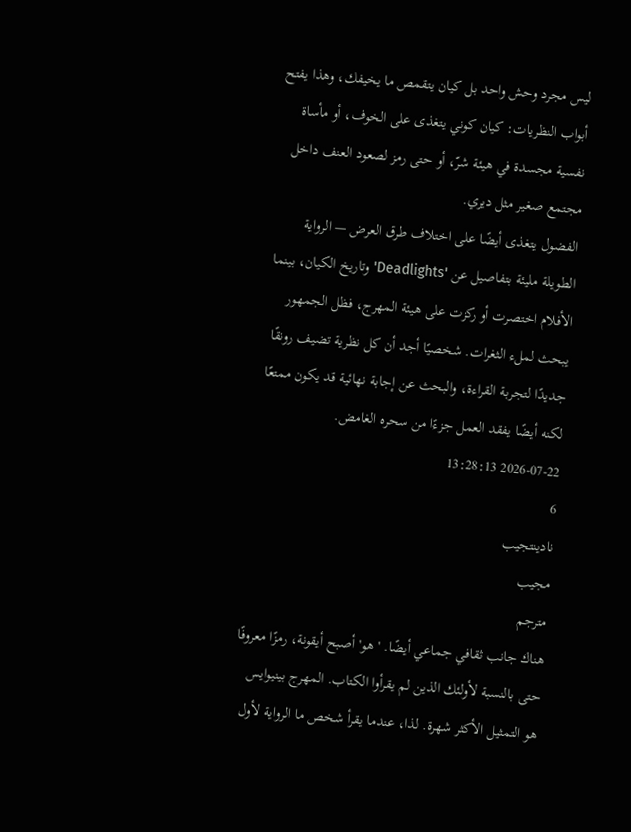ليس مجرد وحش واحد بل كيان يتقمص ما يخيفك، وهذا يفتح أبواب النظريات: كيان كوني يتغذى على الخوف، أو مأساة نفسية مجسدة في هيئة شرّ، أو حتى رمز لصعود العنف داخل مجتمع صغير مثل ديري.
الفضول يتغذى أيضًا على اختلاف طرق العرض — الرواية الطويلة مليئة بتفاصيل عن 'Deadlights' وتاريخ الكيان، بينما الأفلام اختصرت أو ركزت على هيئة المهرج، فظل الجمهور يبحث لملء الثغرات. شخصيًا أجد أن كل نظرية تضيف رونقًا جديدًا لتجربة القراءة، والبحث عن إجابة نهائية قد يكون ممتعًا لكنه أيضًا يفقد العمل جزءًا من سحره الغامض.
2026-07-22 13:28:13
6
نادينتجيب
مجيب
مترجم
هناك جانب ثقافي جماعي أيضًا. 'هو' أصبح أيقونة، رمزًا معروفًا حتى بالنسبة لأولئك الذين لم يقرأوا الكتاب. المهرج بينيوايس هو التمثيل الأكثر شهرة. لذا، عندما يقرأ شخص ما الرواية لأول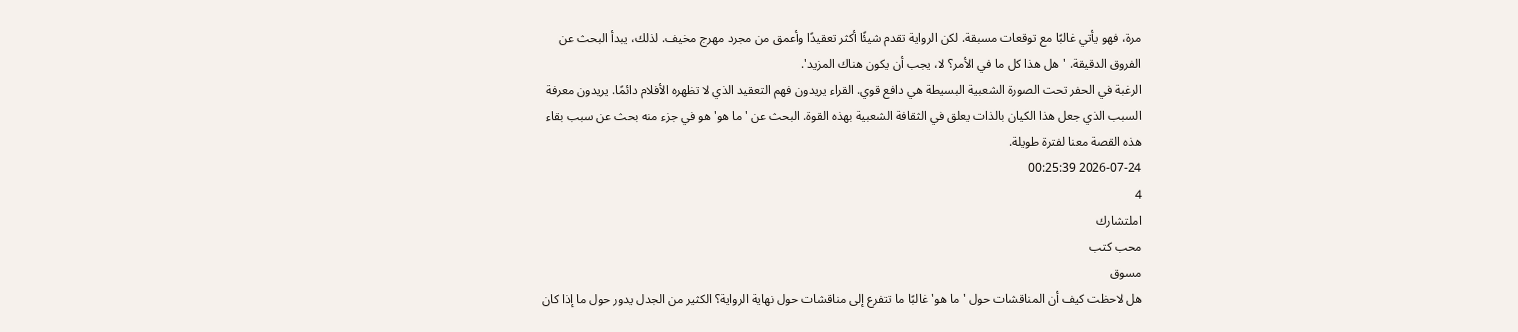مرة، فهو يأتي غالبًا مع توقعات مسبقة. لكن الرواية تقدم شيئًا أكثر تعقيدًا وأعمق من مجرد مهرج مخيف. لذلك، يبدأ البحث عن الفروق الدقيقة. 'هل هذا كل ما في الأمر؟ لا، يجب أن يكون هناك المزيد'.
الرغبة في الحفر تحت الصورة الشعبية البسيطة هي دافع قوي. القراء يريدون فهم التعقيد الذي لا تظهره الأفلام دائمًا. يريدون معرفة السبب الذي جعل هذا الكيان بالذات يعلق في الثقافة الشعبية بهذه القوة. البحث عن 'ما هو' هو في جزء منه بحث عن سبب بقاء هذه القصة معنا لفترة طويلة.
2026-07-24 00:25:39
4
املتشارك
محب كتب
مسوق
هل لاحظت كيف أن المناقشات حول 'ما هو' غالبًا ما تتفرع إلى مناقشات حول نهاية الرواية؟ الكثير من الجدل يدور حول ما إذا كان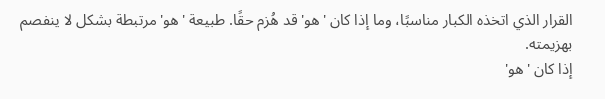القرار الذي اتخذه الكبار مناسبًا، وما إذا كان 'هو' قد هُزم حقًا. طبيعة 'هو' مرتبطة بشكل لا ينفصم بهزيمته.
إذا كان 'هو'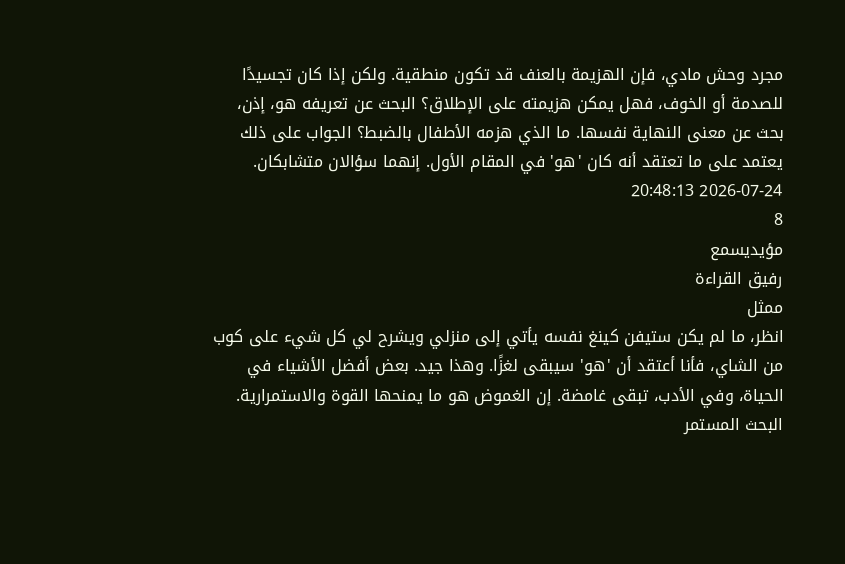مجرد وحش مادي، فإن الهزيمة بالعنف قد تكون منطقية. ولكن إذا كان تجسيدًا للصدمة أو الخوف، فهل يمكن هزيمته على الإطلاق؟ البحث عن تعريفه هو، إذن، بحث عن معنى النهاية نفسها. ما الذي هزمه الأطفال بالضبط؟ الجواب على ذلك يعتمد على ما تعتقد أنه كان 'هو' في المقام الأول. إنهما سؤالان متشابكان.
2026-07-24 20:48:13
8
مؤيديسمع
رفيق القراءة
ممثل
انظر، ما لم يكن ستيفن كينغ نفسه يأتي إلى منزلي ويشرح لي كل شيء على كوب من الشاي، فأنا أعتقد أن 'هو' سيبقى لغزًا. وهذا جيد. بعض أفضل الأشياء في الحياة، وفي الأدب، تبقى غامضة. إن الغموض هو ما يمنحها القوة والاستمرارية.
البحث المستمر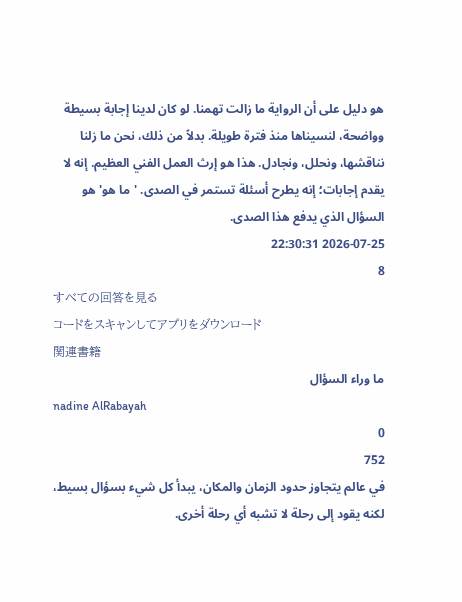هو دليل على أن الرواية ما زالت تهمنا. لو كان لدينا إجابة بسيطة وواضحة، لنسيناها منذ فترة طويلة. بدلاً من ذلك، نحن ما زلنا نناقشها، ونحلل، ونجادل. هذا هو إرث العمل الفني العظيم. إنه لا يقدم إجابات؛ إنه يطرح أسئلة تستمر في الصدى. 'ما هو' هو السؤال الذي يدفع هذا الصدى.
2026-07-25 22:30:31
8
すべての回答を見る
コードをスキャンしてアプリをダウンロード
関連書籍
ما وراء السؤال
nadine AlRabayah
0
752
في عالم يتجاوز حدود الزمان والمكان، يبدأ كل شيء بسؤال بسيط، لكنه يقود إلى رحلة لا تشبه أي رحلة أخرى.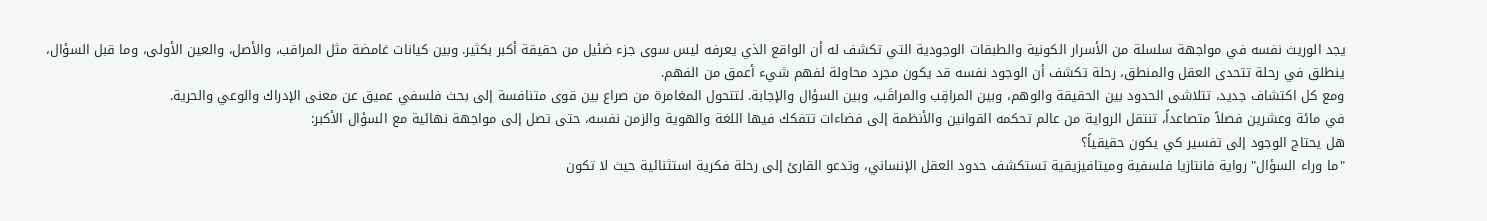يجد الوريث نفسه في مواجهة سلسلة من الأسرار الكونية والطبقات الوجودية التي تكشف له أن الواقع الذي يعرفه ليس سوى جزء ضئيل من حقيقة أكبر بكثير. وبين كيانات غامضة مثل المراقب، والأصل، والعين الأولى، وما قبل السؤال، ينطلق في رحلة تتحدى العقل والمنطق، رحلة تكشف أن الوجود نفسه قد يكون مجرد محاولة لفهم شيء أعمق من الفهم.
ومع كل اكتشاف جديد، تتلاشى الحدود بين الحقيقة والوهم، وبين المراقِب والمراقَب، وبين السؤال والإجابة. لتتحول المغامرة من صراع بين قوى متنافسة إلى بحث فلسفي عميق عن معنى الإدراك والوعي والحرية.
في مائة وعشرين فصلاً متصاعداً، تنتقل الرواية من عالم تحكمه القوانين والأنظمة إلى فضاءات تتفكك فيها اللغة والهوية والزمن نفسه، حتى تصل إلى مواجهة نهائية مع السؤال الأكبر:
هل يحتاج الوجود إلى تفسير كي يكون حقيقياً؟
"ما وراء السؤال" رواية فانتازيا فلسفية وميتافيزيقية تستكشف حدود العقل الإنساني، وتدعو القارئ إلى رحلة فكرية استثنائية حيث لا تكون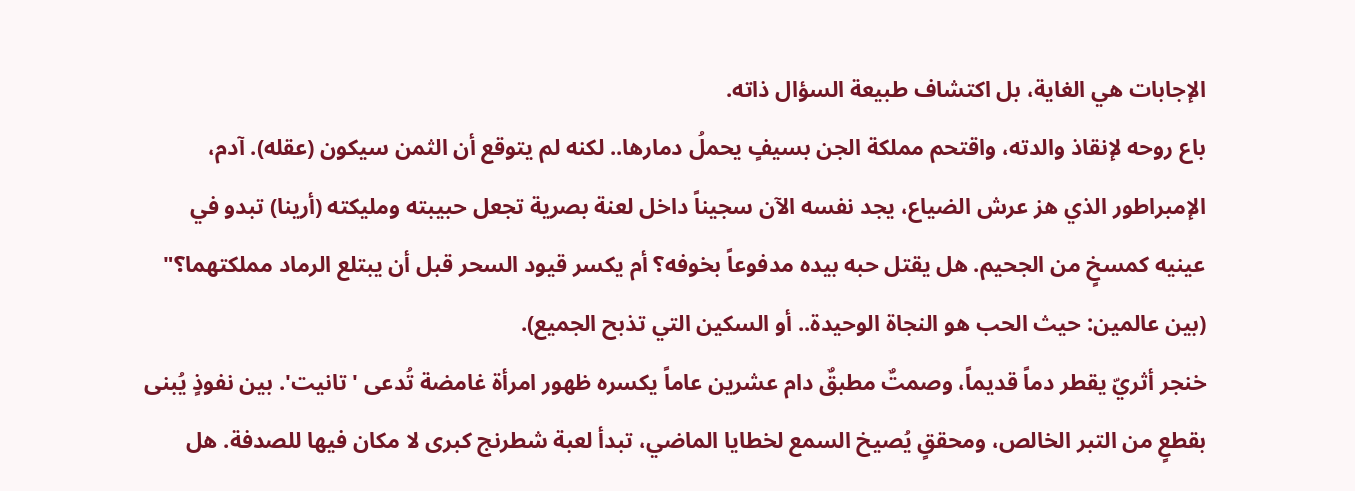الإجابات هي الغاية، بل اكتشاف طبيعة السؤال ذاته.
باع روحه لإنقاذ والدته، واقتحم مملكة الجن بسيفٍ يحملُ دمارها.. لكنه لم يتوقع أن الثمن سيكون (عقله). آدم، الإمبراطور الذي هز عرش الضياع، يجد نفسه الآن سجيناً داخل لعنة بصرية تجعل حبيبته ومليكته (أرينا) تبدو في عينيه كمسخٍ من الجحيم. هل يقتل حبه بيده مدفوعاً بخوفه؟ أم يكسر قيود السحر قبل أن يبتلع الرماد مملكتهما؟"
(بين عالمين: حيث الحب هو النجاة الوحيدة.. أو السكين التي تذبح الجميع).
خنجر أثريّ يقطر دماً قديماً، وصمتٌ مطبقٌ دام عشرين عاماً يكسره ظهور امرأة غامضة تُدعى 'تانيت'. بين نفوذٍ يُبنى بقطعٍ من التبر الخالص، ومحققٍ يُصيخ السمع لخطايا الماضي، تبدأ لعبة شطرنج كبرى لا مكان فيها للصدفة. هل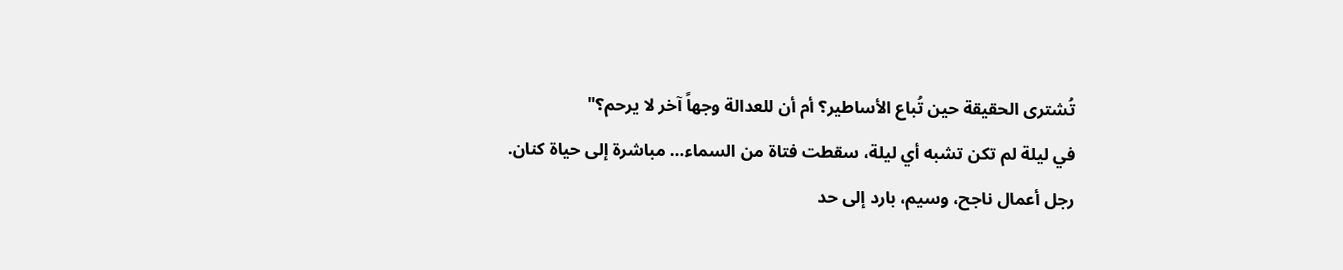تُشترى الحقيقة حين تُباع الأساطير؟ أم أن للعدالة وجهاً آخر لا يرحم؟"
في ليلة لم تكن تشبه أي ليلة، سقطت فتاة من السماء… مباشرة إلى حياة كنان.
رجل أعمال ناجح، وسيم، بارد إلى حد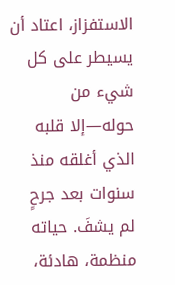الاستفزاز، اعتاد أن يسيطر على كل شيء من حوله—إلا قلبه الذي أغلقه منذ سنوات بعد جرحٍ لم يشفَ. حياته منظمة، هادئة،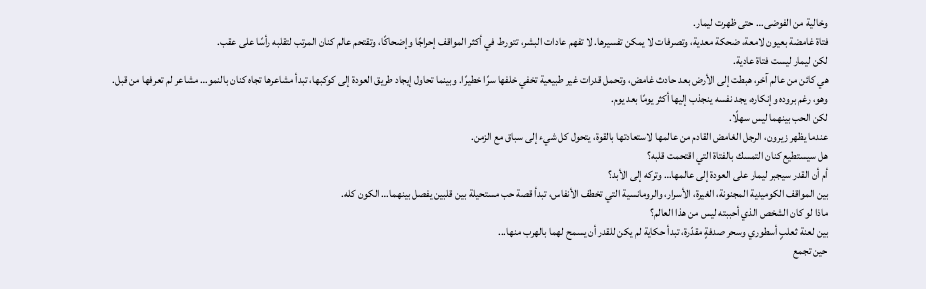وخالية من الفوضى… حتى ظهرت ليمار.
فتاة غامضة بعيون لامعة، ضحكة معدية، وتصرفات لا يمكن تفسيرها. لا تفهم عادات البشر، تتورط في أكثر المواقف إحراجًا وإضحاكًا، وتقتحم عالم كنان المرتب لتقلبه رأسًا على عقب.
لكن ليمار ليست فتاة عادية.
هي كائن من عالم آخر، هبطت إلى الأرض بعد حادث غامض، وتحمل قدرات غير طبيعية تخفي خلفها سرًا خطيرًا. وبينما تحاول إيجاد طريق العودة إلى كوكبها، تبدأ مشاعرها تجاه كنان بالنمو… مشاعر لم تعرفها من قبل.
وهو، رغم بروده وإنكاره، يجد نفسه ينجذب إليها أكثر يومًا بعد يوم.
لكن الحب بينهما ليس سهلًا.
عندما يظهر زيرون، الرجل الغامض القادم من عالمها لاستعادتها بالقوة، يتحول كل شيء إلى سباق مع الزمن.
هل سيستطيع كنان التمسك بالفتاة التي اقتحمت قلبه؟
أم أن القدر سيجبر ليمار على العودة إلى عالمها… وتركه إلى الأبد؟
بين المواقف الكوميدية المجنونة، الغيرة، الأسرار، والرومانسية التي تخطف الأنفاس، تبدأ قصة حب مستحيلة بين قلبين يفصل بينهما… الكون كله.
ماذا لو كان الشخص الذي أحببته ليس من هذا العالم؟
بين لعنة ثعلبٍ أسطوري وسحر صدفةٍ مقدّرة، تبدأ حكاية لم يكن للقدر أن يسمح لهما بالهرب منها...
حين تجمع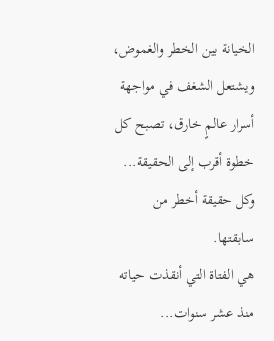الخيانة بين الخطر والغموض، ويشتعل الشغف في مواجهة أسرار عالمٍ خارق، تصبح كل خطوة أقرب إلى الحقيقة... وكل حقيقة أخطر من سابقتها.
هي الفتاة التي أنقذت حياته منذ عشر سنوات...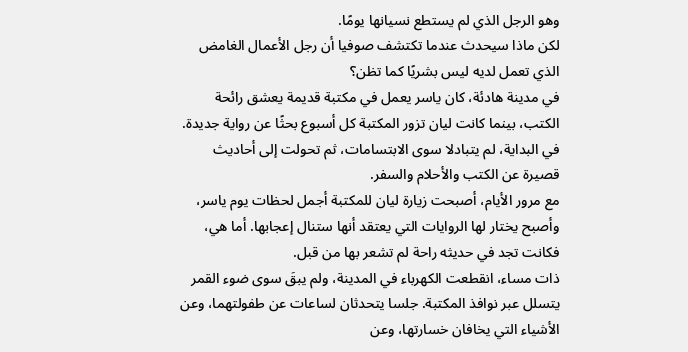وهو الرجل الذي لم يستطع نسيانها يومًا.
لكن ماذا سيحدث عندما تكتشف صوفيا أن رجل الأعمال الغامض الذي تعمل لديه ليس بشريًا كما تظن؟
في مدينة هادئة، كان ياسر يعمل في مكتبة قديمة يعشق رائحة الكتب، بينما كانت ليان تزور المكتبة كل أسبوع بحثًا عن رواية جديدة. في البداية، لم يتبادلا سوى الابتسامات، ثم تحولت إلى أحاديث قصيرة عن الكتب والأحلام والسفر.
مع مرور الأيام، أصبحت زيارة ليان للمكتبة أجمل لحظات يوم ياسر، وأصبح يختار لها الروايات التي يعتقد أنها ستنال إعجابها. أما هي، فكانت تجد في حديثه راحة لم تشعر بها من قبل.
ذات مساء، انقطعت الكهرباء في المدينة، ولم يبقَ سوى ضوء القمر يتسلل عبر نوافذ المكتبة. جلسا يتحدثان لساعات عن طفولتهما، وعن الأشياء التي يخافان خسارتها، وعن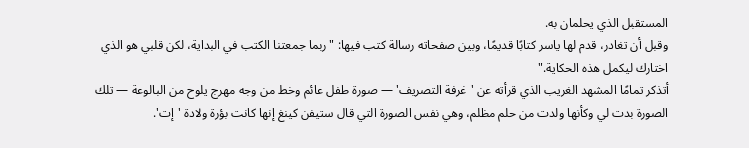المستقبل الذي يحلمان به.
وقبل أن تغادر، قدم لها ياسر كتابًا قديمًا، وبين صفحاته رسالة كتب فيها: "ربما جمعتنا الكتب في البداية، لكن قلبي هو الذي اختارك ليكمل هذه الحكاية."
أتذكر تمامًا المشهد الغريب الذي قرأته عن 'غرفة التصريف' — صورة طفل عائم وخط من وجه مهرج يلوح من البالوعة — تلك الصورة بدت لي وكأنها ولدت من حلم مظلم، وهي نفس الصورة التي قال ستيفن كينغ إنها كانت بؤرة ولادة 'إت'.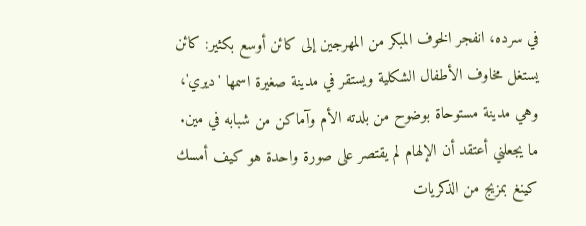في سرده، انفجر الخوف المبكر من المهرجين إلى كائن أوسع بكثير: كائن يستغل مخاوف الأطفال الشكلية ويستقر في مدينة صغيرة اسمها 'ديري'، وهي مدينة مستوحاة بوضوح من بلدته الأم وآماكن من شبابه في مين.
ما يجعلني أعتقد أن الإلهام لم يقتصر على صورة واحدة هو كيف أمسك كينغ بمزيج من الذكريات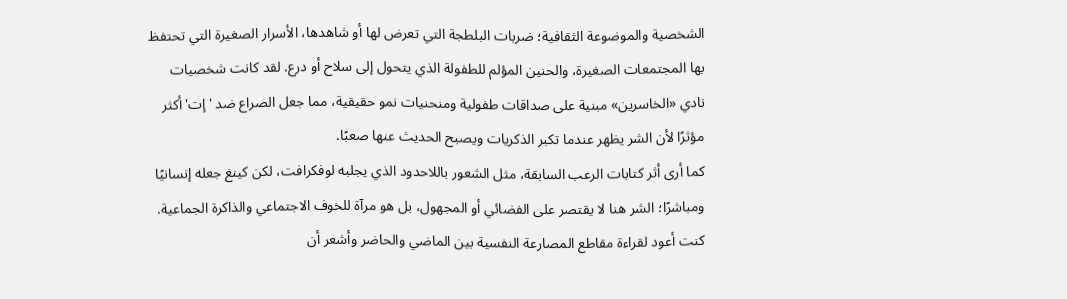الشخصية والموضوعة الثقافية؛ ضربات البلطجة التي تعرض لها أو شاهدها، الأسرار الصغيرة التي تحتفظ بها المجتمعات الصغيرة، والحنين المؤلم للطفولة الذي يتحول إلى سلاح أو درع. لقد كانت شخصيات نادي «الخاسرين» مبنية على صداقات طفولية ومنحنيات نمو حقيقية، مما جعل الصراع ضد 'إت' أكثر مؤثرًا لأن الشر يظهر عندما تكبر الذكريات ويصبح الحديث عنها صعبًا.
كما أرى أثر كتابات الرعب السابقة، مثل الشعور باللاحدود الذي يجلبه لوفكرافت، لكن كينغ جعله إنسانيًا ومباشرًا؛ الشر هنا لا يقتصر على الفضائي أو المجهول، بل هو مرآة للخوف الاجتماعي والذاكرة الجماعية. كنت أعود لقراءة مقاطع المصارعة النفسية بين الماضي والحاضر وأشعر أن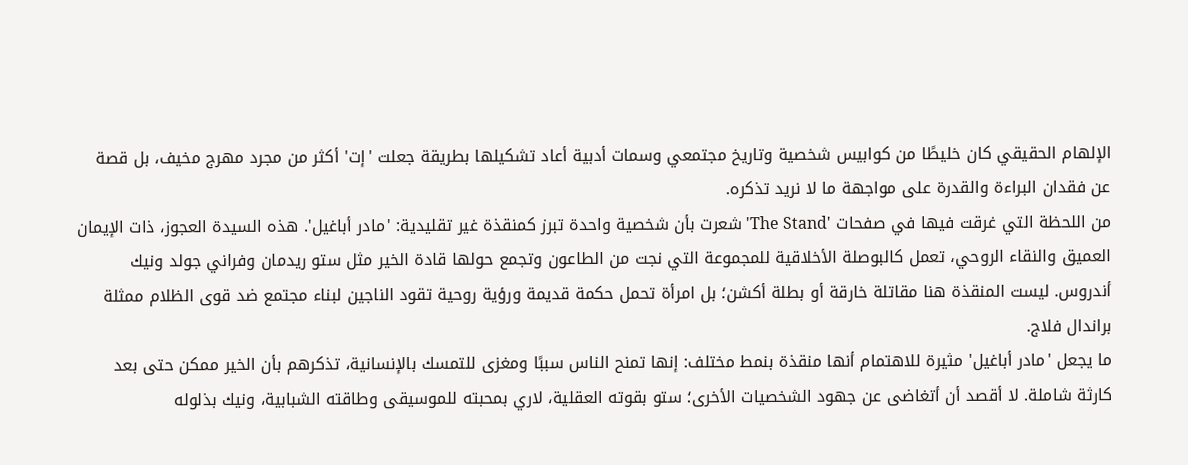الإلهام الحقيقي كان خليطًا من كوابيس شخصية وتاريخ مجتمعي وسمات أدبية أعاد تشكيلها بطريقة جعلت 'إت' أكثر من مجرد مهرج مخيف، بل قصة عن فقدان البراءة والقدرة على مواجهة ما لا نريد تذكره.
من اللحظة التي غرقت فيها في صفحات 'The Stand' شعرت بأن شخصية واحدة تبرز كمنقذة غير تقليدية: 'مادر أباغيل'. هذه السيدة العجوز، ذات الإيمان العميق والنقاء الروحي، تعمل كالبوصلة الأخلاقية للمجموعة التي نجت من الطاعون وتجمع حولها قادة الخير مثل ستو ريدمان وفراني جولد ونيك أندروس. ليست المنقذة هنا مقاتلة خارقة أو بطلة أكشن؛ بل امرأة تحمل حكمة قديمة ورؤية روحية تقود الناجين لبناء مجتمع ضد قوى الظلام ممثلة براندال فلاج.
ما يجعل 'مادر أباغيل' مثيرة للاهتمام أنها منقذة بنمط مختلف: إنها تمنح الناس سببًا ومغزى للتمسك بالإنسانية، تذكرهم بأن الخير ممكن حتى بعد كارثة شاملة. لا أقصد أن أتغاضى عن جهود الشخصيات الأخرى؛ ستو بقوته العقلية، لاري بمحبته للموسيقى وطاقته الشبابية، ونيك بذلوله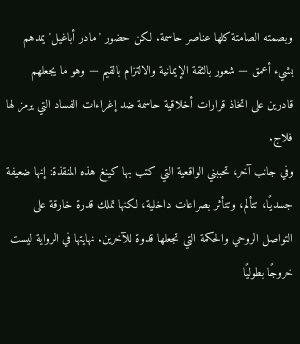وبصمته الصامتة كلها عناصر حاسمة. لكن حضور 'مادر أباغيل' يمدهم بشيء أعمق — شعور بالثقة الإيمانية والالتزام بالقيم — وهو ما يجعلهم قادرين على اتخاذ قرارات أخلاقية حاسمة ضد إغراءات الفساد التي يرمز لها فلاج.
وفي جانب آخر، تحببني الواقعية التي كتب بها كينغ هذه المنقذة: إنها ضعيفة جسديًا، تتألم، وتتأثر بصراعات داخلية، لكنها تملك قدرة خارقة على التواصل الروحي والحكمة التي تجعلها قدوة للآخرين. نهايتها في الرواية ليست خروجًا بطوليًا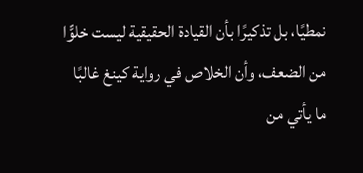نمطيًا، بل تذكيرًا بأن القيادة الحقيقية ليست خلوًّا من الضعف، وأن الخلاص في رواية كينغ غالبًا ما يأتي من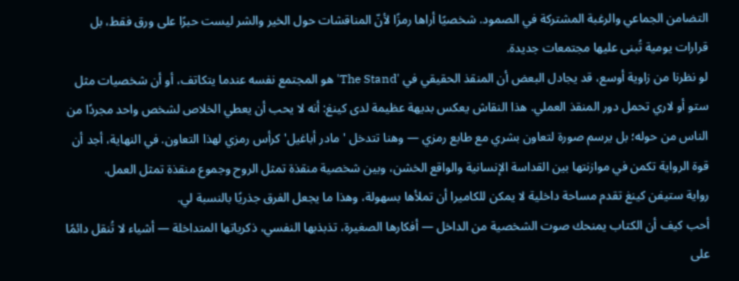التضامن الجماعي والرغبة المشتركة في الصمود. شخصيًا أراها رمزًا لأنّ المناقشات حول الخير والشر ليست حبرًا على ورق فقط، بل قرارات يومية تُبنى عليها مجتمعات جديدة.
لو نظرنا من زاوية أوسع، قد يجادل البعض أن المنقذ الحقيقي في 'The Stand' هو المجتمع نفسه عندما يتكاتف، أو أن شخصيات مثل ستو أو لاري تحمل دور المنقذ العملي. هذا النقاش يعكس بديهة عظيمة لدى كينغ: أنه لا يحب أن يعطي الخلاص لشخص واحد مجردًا من الناس من حوله؛ بل يرسم صورة لتعاون بشري مع طابع رمزي — وهنا تتدخل 'مادر أباغيل' كرأس رمزي لهذا التعاون. في النهاية، أجد أن قوة الرواية تكمن في موازنتها بين القداسة الإنسانية والواقع الخشن، وبين شخصية منقذة تمثل الروح وجموع منقذة تمثل العمل.
رواية ستيفن كينغ تقدم مساحة داخلية لا يمكن للكاميرا أن تملأها بسهولة، وهذا ما يجعل الفرق جذريًا بالنسبة لي.
أحب كيف أن الكتاب يمنحك صوت الشخصية من الداخل — أفكارها الصغيرة، تذبذبها النفسي، ذكرياتها المتداخلة — أشياء لا تُنقل دائمًا على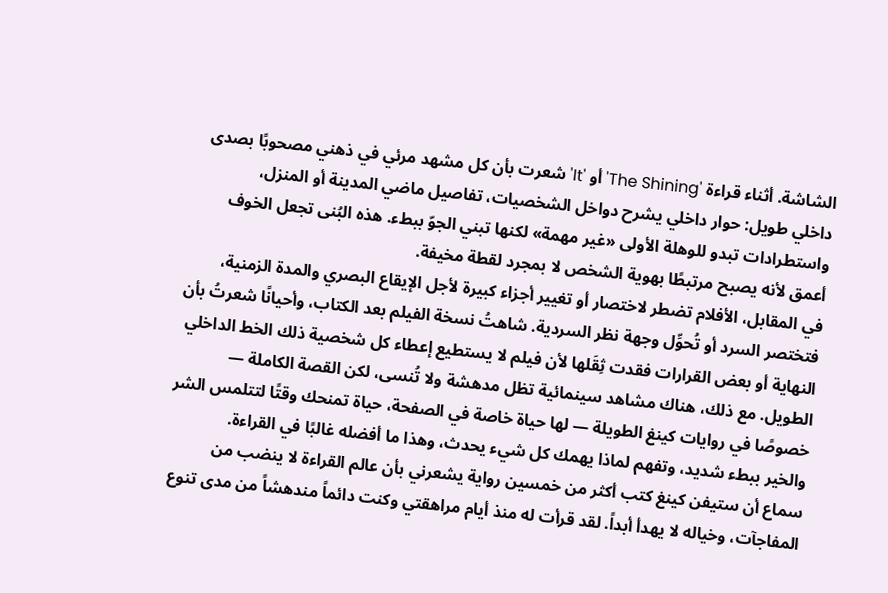الشاشة. أثناء قراءة 'The Shining' أو 'It' شعرت بأن كل مشهد مرئي في ذهني مصحوبًا بصدى داخلي طويل: حوار داخلي يشرح دواخل الشخصيات، تفاصيل ماضي المدينة أو المنزل، واستطرادات تبدو للوهلة الأولى «غير مهمة» لكنها تبني الجوّ ببطء. هذه البُنى تجعل الخوف أعمق لأنه يصبح مرتبطًا بهوية الشخص لا بمجرد لقطة مخيفة.
في المقابل، الأفلام تضطر لاختصار أو تغيير أجزاء كبيرة لأجل الإيقاع البصري والمدة الزمنية، فتختصر السرد أو تُحوِّل وجهة نظر السردية. شاهتُ نسخة الفيلم بعد الكتاب، وأحيانًا شعرتُ بأن النهاية أو بعض القرارات فقدت ثِقَلها لأن فيلم لا يستطيع إعطاء كل شخصية ذلك الخط الداخلي الطويل. مع ذلك، هناك مشاهد سينمائية تظل مدهشة ولا تُنسى، لكن القصة الكاملة — خصوصًا في روايات كينغ الطويلة — لها حياة خاصة في الصفحة، حياة تمنحك وقتًا لتتلمس الشر والخير ببطء شديد، وتفهم لماذا يهمك كل شيء يحدث، وهذا ما أفضله غالبًا في القراءة.
سماع أن ستيفن كينغ كتب أكثر من خمسين رواية يشعرني بأن عالم القراءة لا ينضب من المفاجآت، وخياله لا يهدأ أبداً. لقد قرأت له منذ أيام مراهقتي وكنت دائماً مندهشاً من مدى تنوع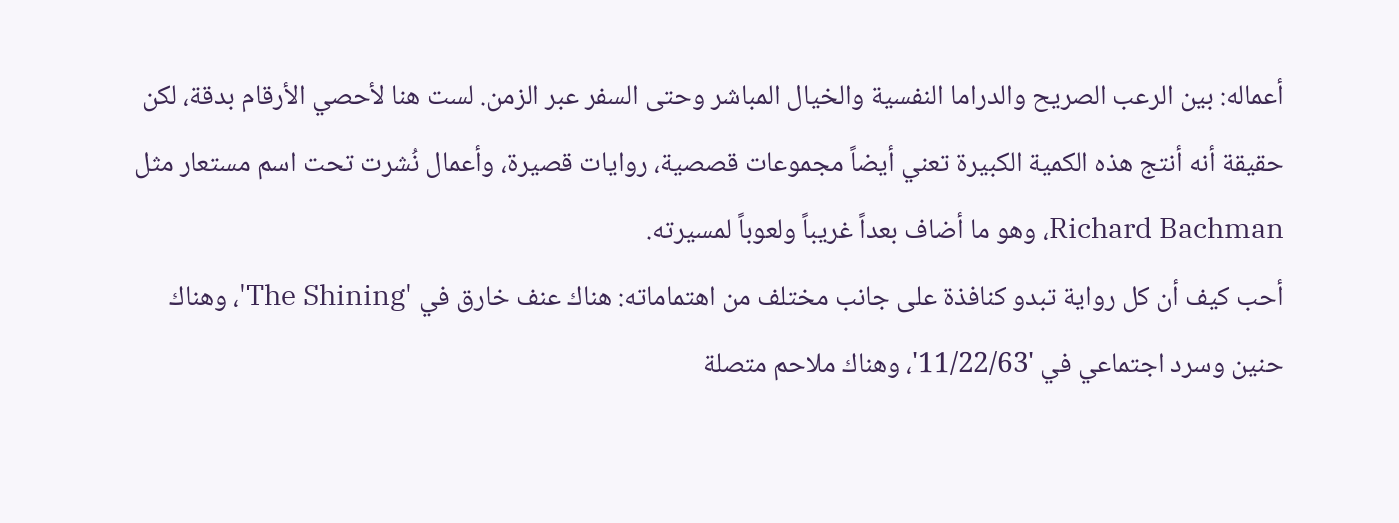أعماله: بين الرعب الصريح والدراما النفسية والخيال المباشر وحتى السفر عبر الزمن. لست هنا لأحصي الأرقام بدقة، لكن حقيقة أنه أنتج هذه الكمية الكبيرة تعني أيضاً مجموعات قصصية، روايات قصيرة، وأعمال نُشرت تحت اسم مستعار مثل Richard Bachman، وهو ما أضاف بعداً غريباً ولعوباً لمسيرته.
أحب كيف أن كل رواية تبدو كنافذة على جانب مختلف من اهتماماته: هناك عنف خارق في 'The Shining'، وهناك حنين وسرد اجتماعي في '11/22/63'، وهناك ملاحم متصلة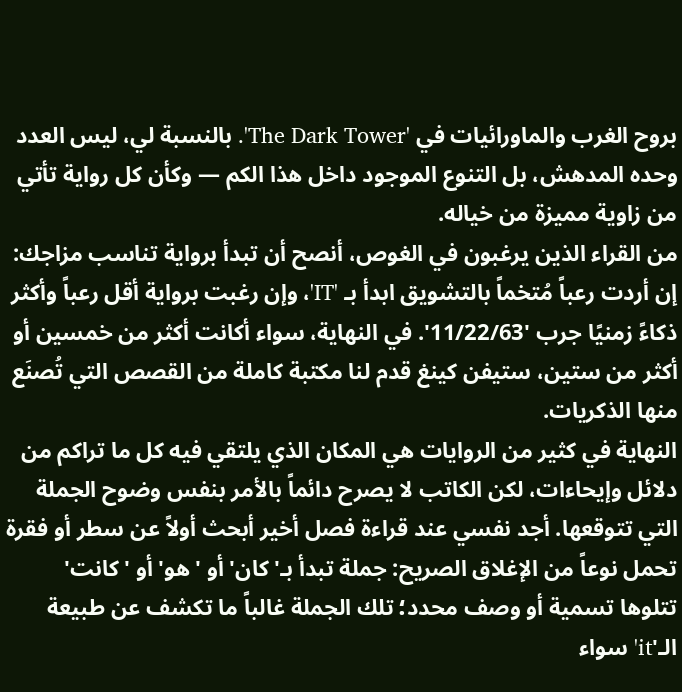بروح الغرب والماورائيات في 'The Dark Tower'. بالنسبة لي، ليس العدد وحده المدهش، بل التنوع الموجود داخل هذا الكم — وكأن كل رواية تأتي من زاوية مميزة من خياله.
من القراء الذين يرغبون في الغوص، أنصح أن تبدأ برواية تناسب مزاجك: إن أردت رعباً مُتخماً بالتشويق ابدأ بـ 'IT'، وإن رغبت برواية أقل رعباً وأكثر ذكاءً زمنيًا جرب '11/22/63'. في النهاية، سواء أكانت أكثر من خمسين أو أكثر من ستين، ستيفن كينغ قدم لنا مكتبة كاملة من القصص التي تُصنَع منها الذكريات.
النهاية في كثير من الروايات هي المكان الذي يلتقي فيه كل ما تراكم من دلائل وإيحاءات، لكن الكاتب لا يصرح دائماً بالأمر بنفس وضوح الجملة التي تتوقعها. أجد نفسي عند قراءة فصل أخير أبحث أولاً عن سطر أو فقرة تحمل نوعاً من الإغلاق الصريح: جملة تبدأ بـ'كان' أو 'هو' أو 'كانت' تتلوها تسمية أو وصف محدد؛ تلك الجملة غالباً ما تكشف عن طبيعة الـ'it' سواء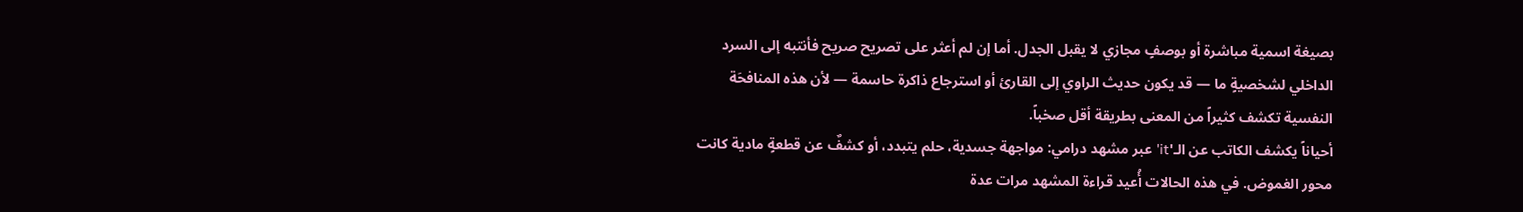بصيغة اسمية مباشرة أو بوصفٍ مجازي لا يقبل الجدل. أما إن لم أعثر على تصريح صريح فأنتبه إلى السرد الداخلي لشخصيةٍ ما — قد يكون حديث الراوي إلى القارئ أو استرجاع ذاكرة حاسمة — لأن هذه المنافحَة النفسية تكشف كثيراً من المعنى بطريقة أقل صخباً.
أحياناً يكشف الكاتب عن الـ'it' عبر مشهد درامي: مواجهة جسدية، حلم يتبدد، أو كشفٌ عن قطعةٍ مادية كانت محور الغموض. في هذه الحالات أُعيد قراءة المشهد مرات عدة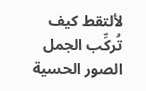لألتقط كيف تُركِّب الجمل الصور الحسية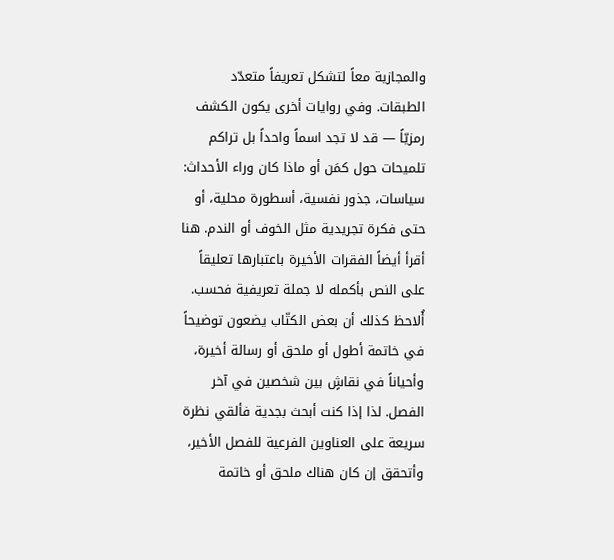والمجازية معاً لتشكل تعريفاً متعدّد الطبقات. وفي روايات أخرى يكون الكشف رمزيّاً — قد لا تجد اسماً واحداً بل تراكم تلميحات حول كمَن أو ماذا كان وراء الأحداث: سياسات، جذور نفسية، أسطورة محلية، أو حتى فكرة تجريدية مثل الخوف أو الندم. هنا أقرأ أيضاً الفقرات الأخيرة باعتبارها تعليقاً على النص بأكمله لا جملة تعريفية فحسب.
أُلاحظ كذلك أن بعض الكتّاب يضعون توضيحاً في خاتمة أطول أو ملحق أو رسالة أخيرة، وأحياناً في نقاشٍ بين شخصين في آخر الفصل. لذا إذا كنت أبحث بجدية فألقي نظرة سريعة على العناوين الفرعية للفصل الأخير، وأتحقق إن كان هناك ملحق أو خاتمة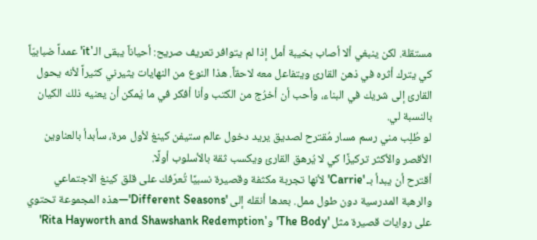مستقلة. لكن ينبغي ألا أصاب بخيبة أمل إذا لم يتوافر تعريف صريح: أحياناً يبقى الـ'it' عمداً ضبابيّاً كي يترك أثره في ذهن القارئ ويتفاعل معه لاحقاً. هذا النوع من النهايات يثيرني كثيراً لأنه يحول القارئ إلى شريك في البناء، وأحب أن أخرُج من الكتب وأنا أفكر في ما يُمكن أن يعنيه ذلك الكيان بالنسبة لي.
لو طُلِب مني رسم مسار مُقترح لصديق يريد دخول عالم ستيفن كينغ لأول مرة، سأبدأ بالعناوين الأقصر والأكثر تركيزًا كي لا يُرهق القارئ ويكسب ثقة بالأسلوب أولًا.
أقترح أن يبدأ بـ 'Carrie' لأنها تجربة مكثفة وقصيرة نسبيًا تُعرّفك على قلق كينغ الاجتماعي والرهبة المدرسية دون طول ممل. بعدها أنقله إلى 'Different Seasons'—هذه المجموعة تحتوي على روايات قصيرة مثل 'The Body' و'Rita Hayworth and Shawshank Redemption'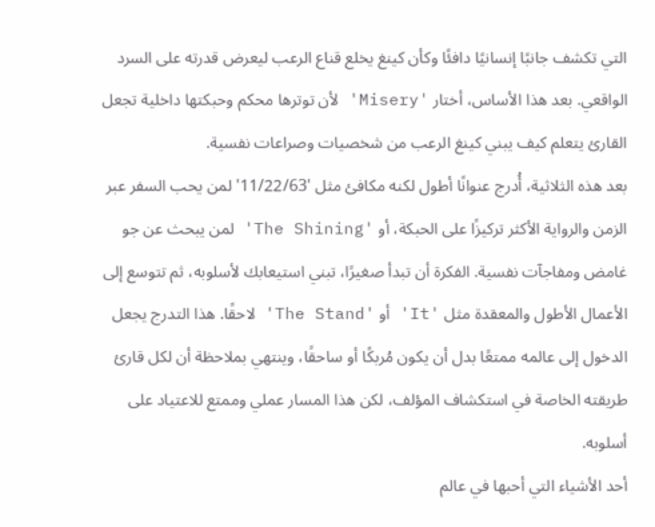التي تكشف جانبًا إنسانيًا دافئًا وكأن كينغ يخلع قناع الرعب ليعرض قدرته على السرد الواقعي. بعد هذا الأساس، أختار 'Misery' لأن توترها محكم وحبكتها داخلية تجعل القارئ يتعلم كيف يبني كينغ الرعب من شخصيات وصراعات نفسية.
بعد هذه الثلاثية، أُدرج عنوانًا أطول لكنه مكافئ مثل '11/22/63' لمن يحب السفر عبر الزمن والرواية الأكثر تركيزًا على الحبكة، أو 'The Shining' لمن يبحث عن جو غامض ومفاجآت نفسية. الفكرة أن تبدأ صغيرًا، تبني استيعابك لأسلوبه، ثم تتوسع إلى الأعمال الأطول والمعقدة مثل 'It' أو 'The Stand' لاحقًا. هذا التدرج يجعل الدخول إلى عالمه ممتعًا بدل أن يكون مُربكًا أو ساحقًا، وينتهي بملاحظة أن لكل قارئ طريقته الخاصة في استكشاف المؤلف، لكن هذا المسار عملي وممتع للاعتياد على أسلوبه.
أحد الأشياء التي أحبها في عالم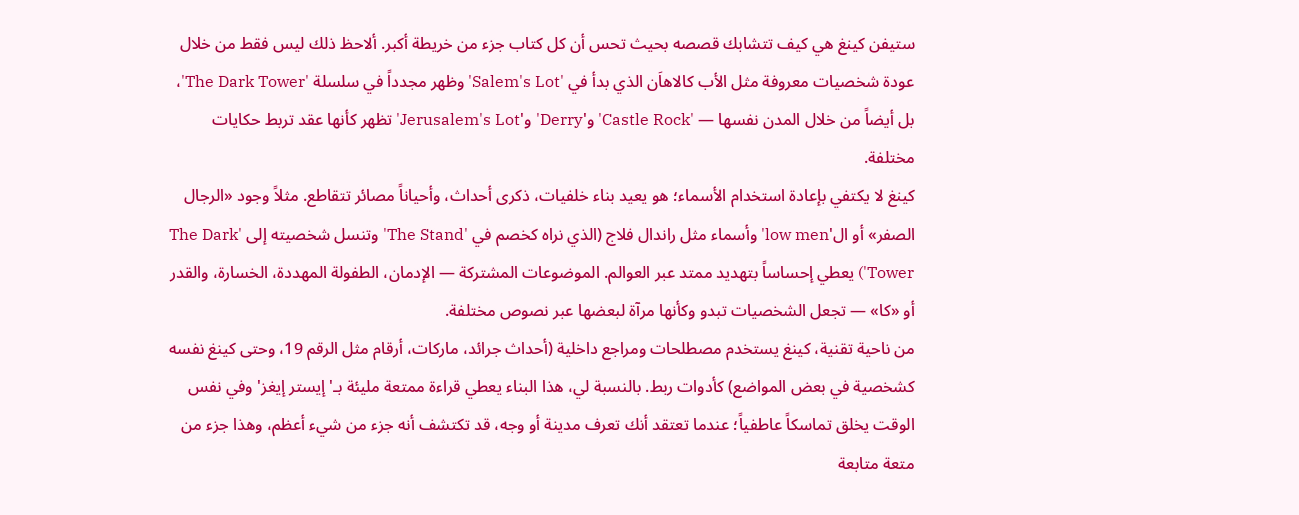ستيفن كينغ هي كيف تتشابك قصصه بحيث تحس أن كل كتاب جزء من خريطة أكبر. ألاحظ ذلك ليس فقط من خلال عودة شخصيات معروفة مثل الأب كالاهاَن الذي بدأ في 'Salem's Lot' وظهر مجدداً في سلسلة 'The Dark Tower'، بل أيضاً من خلال المدن نفسها — 'Castle Rock' و'Derry' و'Jerusalem's Lot' تظهر كأنها عقد تربط حكايات مختلفة.
كينغ لا يكتفي بإعادة استخدام الأسماء؛ هو يعيد بناء خلفيات، ذكرى أحداث، وأحياناً مصائر تتقاطع. مثلاً وجود «الرجال الصفر» أو ال'low men' وأسماء مثل راندال فلاج (الذي نراه كخصم في 'The Stand' وتنسل شخصيته إلى 'The Dark Tower') يعطي إحساساً بتهديد ممتد عبر العوالم. الموضوعات المشتركة — الإدمان، الطفولة المهددة، الخسارة، والقدر أو «كا» — تجعل الشخصيات تبدو وكأنها مرآة لبعضها عبر نصوص مختلفة.
من ناحية تقنية، كينغ يستخدم مصطلحات ومراجع داخلية (أحداث جرائد، ماركات، أرقام مثل الرقم 19، وحتى كينغ نفسه كشخصية في بعض المواضع) كأدوات ربط. بالنسبة لي، هذا البناء يعطي قراءة ممتعة مليئة بـ'إيستر إيغز' وفي نفس الوقت يخلق تماسكاً عاطفياً؛ عندما تعتقد أنك تعرف مدينة أو وجه، قد تكتشف أنه جزء من شيء أعظم، وهذا جزء من متعة متابعة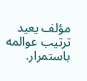مؤلف يعيد ترتيب عوالمه باستمرار.